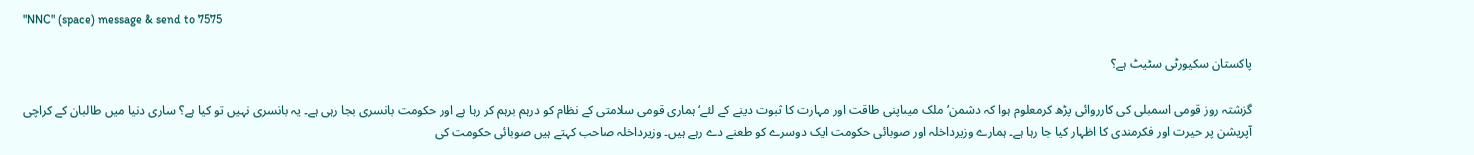"NNC" (space) message & send to 7575

پاکستان سکیورٹی سٹیٹ ہے؟

گزشتہ روز قومی اسمبلی کی کارروائی پڑھ کرمعلوم ہوا کہ دشمن‘ ملک میںاپنی طاقت اور مہارت کا ثبوت دینے کے لئے‘ ہماری قومی سلامتی کے نظام کو درہم برہم کر رہا ہے اور حکومت بانسری بجا رہی ہے۔ یہ بانسری نہیں تو کیا ہے؟ ساری دنیا میں طالبان کے کراچی آپریشن پر حیرت اور فکرمندی کا اظہار کیا جا رہا ہے۔ ہمارے وزیرداخلہ اور صوبائی حکومت ایک دوسرے کو طعنے دے رہے ہیں۔ وزیرداخلہ صاحب کہتے ہیں صوبائی حکومت کی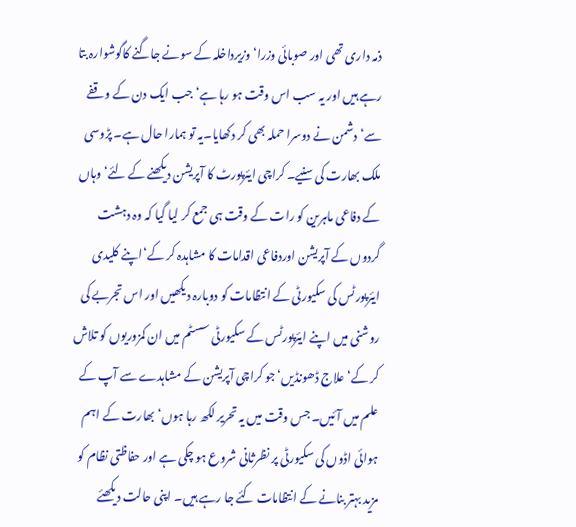ذمہ داری تھی اور صوبائی وزرا‘ وزیرداخلہ کے سونے جاگنے کاگوشوارہ بتا رہے ہیں اور یہ سب اس وقت ہو رہا ہے‘ جب ایک دن کے وقفے سے‘ دشمن نے دوسرا حملہ بھی کر دکھایا۔یہ تو ہمارا حال ہے۔ پڑوسی ملک بھارت کی سنیے۔ کراچی ایئرپورٹ کا آپریشن دیکھنے کے لئے‘ وہاں کے دفاعی ماہرین کو رات کے وقت ہی جمع کر لیا گیا کہ وہ دہشت گردوں کے آپریشن اوردفاعی اقدامات کا مشاہدہ کر کے‘اپنے کلیدی ایئرپورٹس کی سکیورٹی کے انتظامات کو دوبارہ دیکھیں اور اس تجربے کی روشنی میں اپنے ایئرپورٹس کے سکیورٹی سسٹم میں ان کمزوریوں کو تلاش کر کے‘ علاج ڈھونڈیں‘ جو کراچی آپریشن کے مشاہدے سے آپ کے علم میں آئیں۔ جس وقت میں یہ تحریر لکھ رہا ہوں‘ بھارت کے اہم ہوائی اڈوں کی سکیورٹی پر نظرثانی شروع ہو چکی ہے اور حفاظتی نظام کو مزید بہتر بنانے کے انتظامات کئے جا رہے ہیں۔ اپنی حالت دیکھئے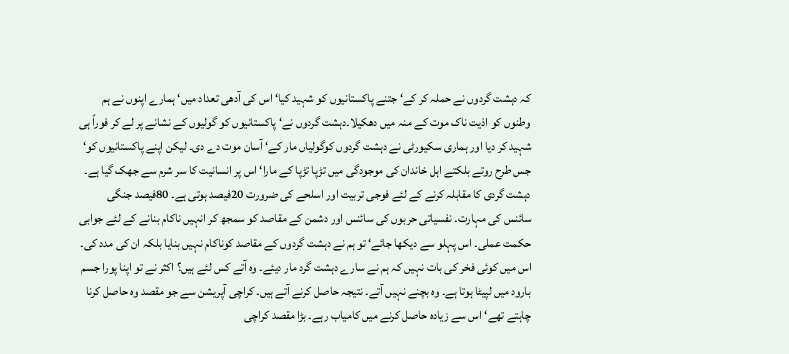کہ دہشت گردوں نے حملہ کر کے‘ جتنے پاکستانیوں کو شہید کیا‘ اس کی آدھی تعداد میں‘ ہمارے اپنوں نے ہم وطنوں کو اذیت ناک موت کے منہ میں دھکیلا۔دہشت گردوں نے‘ پاکستانیوں کو گولیوں کے نشانے پر لے کر فوراً ہی شہید کر دیا اور ہماری سکیورٹی نے دہشت گردوں کوگولیاں مار کے‘ آسان موت دے دی۔ لیکن اپنے پاکستانیوں کو‘ جس طرح روتے بلکتے اہل خاندان کی موجودگی میں تڑپا تڑپا کے مارا‘ اس پر انسانیت کا سر شرم سے جھک گیا ہے۔
دہشت گردی کا مقابلہ کرنے کے لئے فوجی تربیت اور اسلحے کی ضرورت 20فیصد ہوتی ہے۔ 80فیصد جنگی سائنس کی مہارت۔ نفسیاتی حربوں کی سائنس اور دشمن کے مقاصد کو سمجھ کر انہیں ناکام بنانے کے لئے جوابی حکمت عملی۔ اس پہلو سے دیکھا جائے‘ تو ہم نے دہشت گردوں کے مقاصد کوناکام نہیں بنایا بلکہ ان کی مدد کی۔ اس میں کوئی فخر کی بات نہیں کہ ہم نے سارے دہشت گرد مار دیئے۔ وہ آتے کس لئے ہیں؟ اکثر نے تو اپنا پورا جسم بارود میں لپیٹا ہوتا ہے۔ وہ بچنے نہیں آتے۔ نتیجہ حاصل کرنے آتے ہیں۔ کراچی آپریشن سے جو مقصد وہ حاصل کرنا چاہتے تھے‘ اس سے زیادہ حاصل کرنے میں کامیاب رہے۔ بڑا مقصد کراچی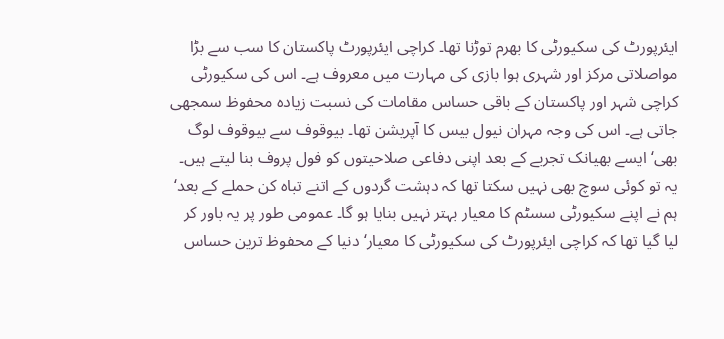ایئرپورٹ کی سکیورٹی کا بھرم توڑنا تھا۔ کراچی ایئرپورٹ پاکستان کا سب سے بڑا مواصلاتی مرکز اور شہری ہوا بازی کی مہارت میں معروف ہے۔ اس کی سکیورٹی کراچی شہر اور پاکستان کے باقی حساس مقامات کی نسبت زیادہ محفوظ سمجھی جاتی ہے۔ اس کی وجہ مہران نیول بیس کا آپریشن تھا۔ بیوقوف سے بیوقوف لوگ بھی‘ ایسے بھیانک تجربے کے بعد اپنی دفاعی صلاحیتوں کو فول پروف بنا لیتے ہیں۔ یہ تو کوئی سوچ بھی نہیں سکتا تھا کہ دہشت گردوں کے اتنے تباہ کن حملے کے بعد‘ ہم نے اپنے سکیورٹی سسٹم کا معیار بہتر نہیں بنایا ہو گا۔ عمومی طور پر یہ باور کر لیا گیا تھا کہ کراچی ایئرپورٹ کی سکیورٹی کا معیار‘ دنیا کے محفوظ ترین حساس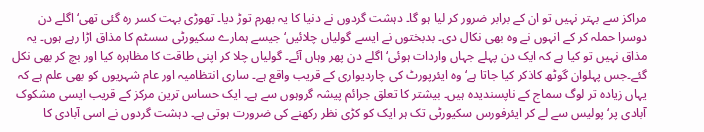مراکز سے بہتر نہیں تو ان کے برابر ضرور کر لیا ہو گا۔ دہشت گردوں نے دنیا کا یہ بھرم توڑ دیا۔ تھوڑی بہت کسر رہ گئی تھی‘ اگلے دن دوسرا حملہ کر کے انہوں نے وہ بھی نکال دی۔ بدبختوں نے ایسے گولیاں چلائیں‘ جیسے ہمارے سکیورٹی سسٹم کا مذاق اڑا رہے ہوں۔ یہ مذاق نہیں تو کیا ہے کہ ایک دن پہلے جہاں واردات ہوئی‘ اگلے دن پھر وہاں آئے۔ گولیاں چلا کر اپنی طاقت کا مظاہرہ کیا اور بچ کر بھی نکل گئے۔جس پہلوان گوٹھ کاذکر کیا جاتا ہے‘ وہ ایئرپورٹ کی چاردیواری کے قریب واقع ہے۔ ساری انتظامیہ اور عام شہریوں کو بھی علم ہے کہ یہاں زیادہ تر لوگ سماج کے ناپسندیدہ ہیں۔ بیشتر کا تعلق جرائم پیشہ گروہوں سے ہے۔ ایک حساس ترین مرکز کے قریب ایسی مشکوک آبادی پر‘ پولیس سے لے کر ایئرفورس سکیورٹی تک ہر ایک کو کڑی نظر رکھنے کی ضرورت ہوتی ہے۔ دہشت گردوں نے اسی آبادی کا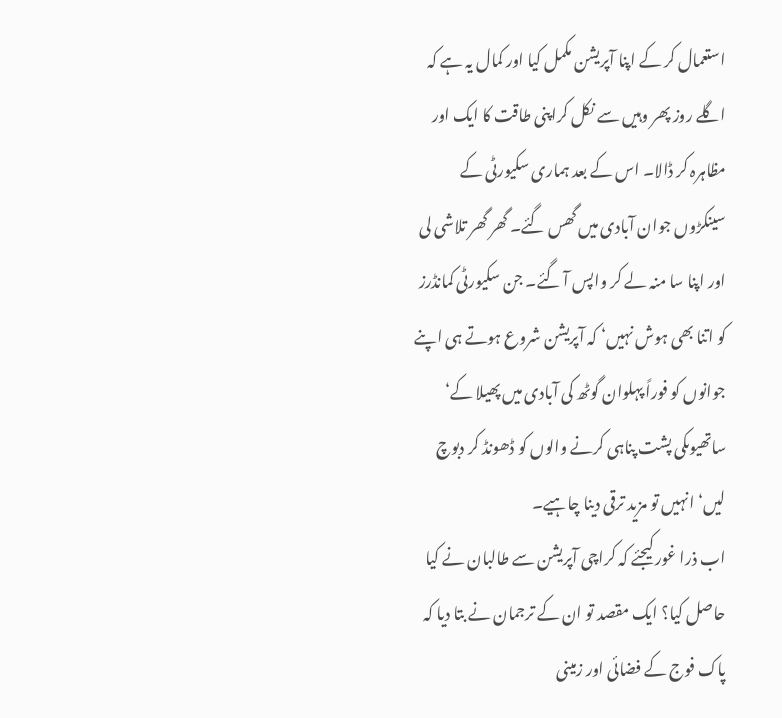استعمال کر کے اپنا آپریشن مکمل کیا اور کمال یہ ہے کہ اگلے روز پھر وہیں سے نکل کراپنی طاقت کا ایک اور مظاہرہ کر ڈالا۔ اس کے بعد ہماری سکیورٹی کے سینکڑوں جوان آبادی میں گھس گئے۔ گھر گھر تلاشی لی اور اپنا سا منہ لے کر واپس آ گئے۔ جن سکیورٹی کمانڈرز کو اتنا بھی ہوش نہیں‘ کہ آپریشن شروع ہوتے ہی اپنے جوانوں کو فوراً پہلوان گوٹھ کی آبادی میں پھیلا کے‘ ساتھیوںکی پشت پناہی کرنے والوں کو ڈھونڈ کر دبوچ لیں‘ انہیں تو مزید ترقی دینا چاہیے۔
اب ذرا غور کیجئے کہ کراچی آپریشن سے طالبان نے کیا حاصل کیا؟ ایک مقصد تو ان کے ترجمان نے بتا دیا کہ پاک فوج کے فضائی اور زمینی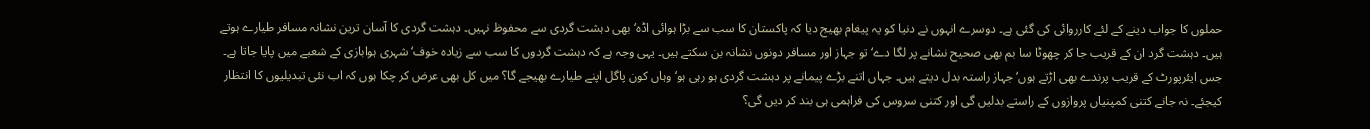حملوں کا جواب دینے کے لئے کارروائی کی گئی ہے۔ دوسرے انہوں نے دنیا کو یہ پیغام بھیج دیا کہ پاکستان کا سب سے بڑا ہوائی اڈہ‘ بھی دہشت گردی سے محفوظ نہیں۔ دہشت گردی کا آسان ترین نشانہ مسافر طیارے ہوتے ہیں۔ دہشت گرد ان کے قریب جا کر چھوٹا سا بم بھی صحیح نشانے پر لگا دے‘ تو جہاز اور مسافر دونوں نشانہ بن سکتے ہیں۔ یہی وجہ ہے کہ دہشت گردوں کا سب سے زیادہ خوف‘ شہری ہوابازی کے شعبے میں پایا جاتا ہے۔ جس ایئرپورٹ کے قریب پرندے بھی اڑتے ہوں‘ جہاز راستہ بدل دیتے ہیں۔ جہاں اتنے بڑے پیمانے پر دہشت گردی ہو رہی ہو‘ وہاں کون پاگل اپنے طیارے بھیجے گا؟ میں کل بھی عرض کر چکا ہوں کہ اب نئی تبدیلیوں کا انتظار کیجئے۔ نہ جانے کتنی کمپنیاں پروازوں کے راستے بدلیں گی اور کتنی سروس کی فراہمی ہی بند کر دیں گی؟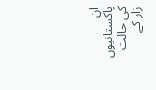ان پاکستانیوں کی حالت زار کے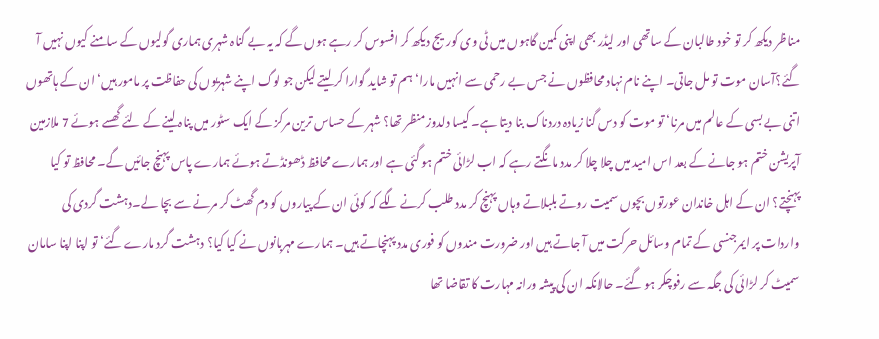مناظر دیکھ کر تو خود طالبان کے ساتھی اور لیڈر بھی اپنی کمین گاہوں میں ٹی وی کوریج دیکھ کر افسوس کر رہے ہوں گے کہ یہ بے گناہ شہری ہماری گولیوں کے سامنے کیوں نہیں آ گئے؟آسان موت تو مل جاتی۔ اپنے نام نہاد محافظوں نے جس بے رحمی سے انہیں مارا‘ ہم تو شاید گوارا کر لیتے لیکن جو لوگ اپنے شہریوں کی حفاظت پر مامور ہیں‘ ان کے ہاتھوں اتنی بے بسی کے عالم میں مرنا‘ تو موت کو دس گنا زیادہ دردناک بنا دیتا ہے۔ کیسا دلدوز منظر تھا؟ شہر کے حساس ترین مرکز کے ایک سٹور میں پناہ لینے کے لئے گھسے ہوئے 7 ملازمین آپریشن ختم ہو جانے کے بعد اس امید میں چلا چلا کر مدد مانگتے رہے کہ اب لڑائی ختم ہو گئی ہے اور ہمارے محافظ ڈھونڈتے ہوئے ہمارے پاس پہنچ جائیں گے۔ محافظ تو کیا پہنچتے؟ ان کے اہل خاندان عورتوں بچوں سمیت روتے بلبلاتے وہاں پہنچ کر مدد طلب کرنے لگے کہ کوئی ان کے پیاروں کو دم گھٹ کر مرنے سے بچا لے۔دہشت گردی کی واردات پر ایمرجنسی کے تمام وسائل حرکت میں آ جاتے ہیں اور ضرورت مندوں کو فوری مدد پہنچاتے ہیں۔ ہمارے مہربانوں نے کیا کیا؟ دہشت گرد مارے گئے‘ تو اپنا اپنا سامان سمیٹ کر لڑائی کی جگہ سے رفوچکر ہو گئے۔ حالانکہ ان کی پیشہ ورانہ مہارت کا تقاضا تھا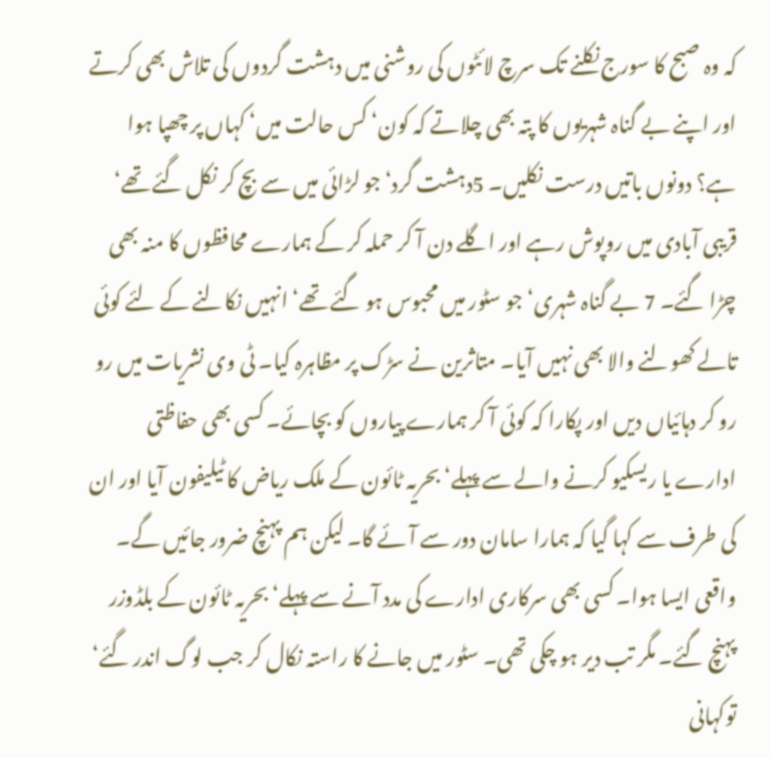کہ وہ صبح کا سورج نکلنے تک سرچ لائٹوں کی روشنی میں دہشت گردوں کی تلاش بھی کرتے اور اپنے بے گناہ شہریوں کا پتہ بھی چلاتے کہ کون‘ کس حالت میں‘ کہاں پر چھپا ہوا ہے؟ دونوں باتیں درست نکلیں۔ 5دہشت گرد‘ جو لڑائی میں سے بچ کر نکل گئے تھے‘ قریبی آبادی میں روپوش رہے اور اگلے دن آ کر حملہ کر کے ہمارے محافظوں کا منہ بھی چڑا گئے۔ 7 بے گناہ شہری‘ جو سٹور میں محبوس ہو گئے تھے‘ انہیں نکالنے کے لئے کوئی تالے کھولنے والا بھی نہیں آیا۔ متاثرین نے سڑک پر مظاہرہ کیا۔ ٹی وی نشریات میں رو رو کر دہائیاں دیں اور پکارا کہ کوئی آ کر ہمارے پیاروں کو بچائے۔ کسی بھی حفاظتی ادارے یا ریسکیو کرنے والے سے پہلے‘ بحریہ ٹائون کے ملک ریاض کا ٹیلیفون آیا اور ان کی طرف سے کہا گیا کہ ہمارا سامان دور سے آئے گا۔ لیکن ہم پہنچ ضرور جائیں گے۔ واقعی ایسا ہوا۔ کسی بھی سرکاری ادارے کی مدد آنے سے پہلے‘ بحریہ ٹائون کے بلڈوزر پہنچ گئے۔ مگر تب دیر ہو چکی تھی۔ سٹور میں جانے کا راستہ نکال کر جب لوگ اندر گئے‘ توکہانی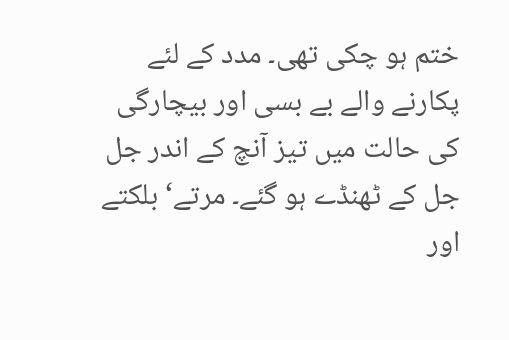ختم ہو چکی تھی۔ مدد کے لئے پکارنے والے بے بسی اور بیچارگی کی حالت میں تیز آنچ کے اندر جل جل کے ٹھنڈے ہو گئے۔ مرتے‘ بلکتے اور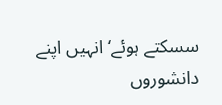سسکتے ہوئے‘ انہیں اپنے دانشوروں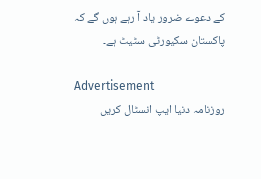کے دعوے ضرور یاد آ رہے ہوں گے کہ پاکستان سکیورٹی سٹیٹ ہے۔

Advertisement
روزنامہ دنیا ایپ انسٹال کریں